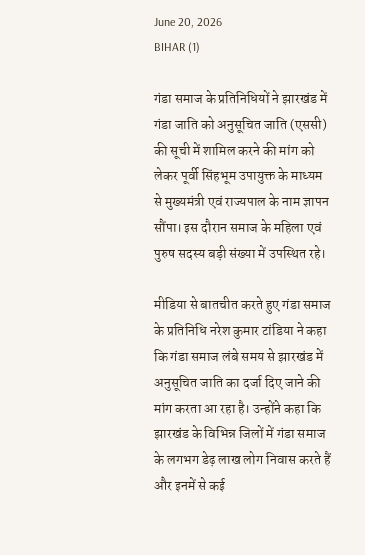June 20, 2026
BIHAR (1)

गंडा समाज के प्रतिनिधियों ने झारखंड में गंडा जाति को अनुसूचित जाति (एससी) की सूची में शामिल करने की मांग को लेकर पूर्वी सिंहभूम उपायुक्त के माध्यम से मुख्यमंत्री एवं राज्यपाल के नाम ज्ञापन सौंपा। इस दौरान समाज के महिला एवं पुरुष सदस्य बड़ी संख्या में उपस्थित रहे।

मीडिया से बातचीत करते हुए गंडा समाज के प्रतिनिधि नरेश कुमार टांडिया ने कहा कि गंडा समाज लंबे समय से झारखंड में अनुसूचित जाति का दर्जा दिए जाने की मांग करता आ रहा है। उन्होंने कहा कि झारखंड के विभिन्न जिलों में गंडा समाज के लगभग डेढ़ लाख लोग निवास करते हैं और इनमें से कई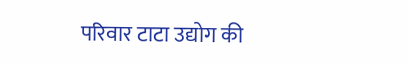परिवार टाटा उद्योग की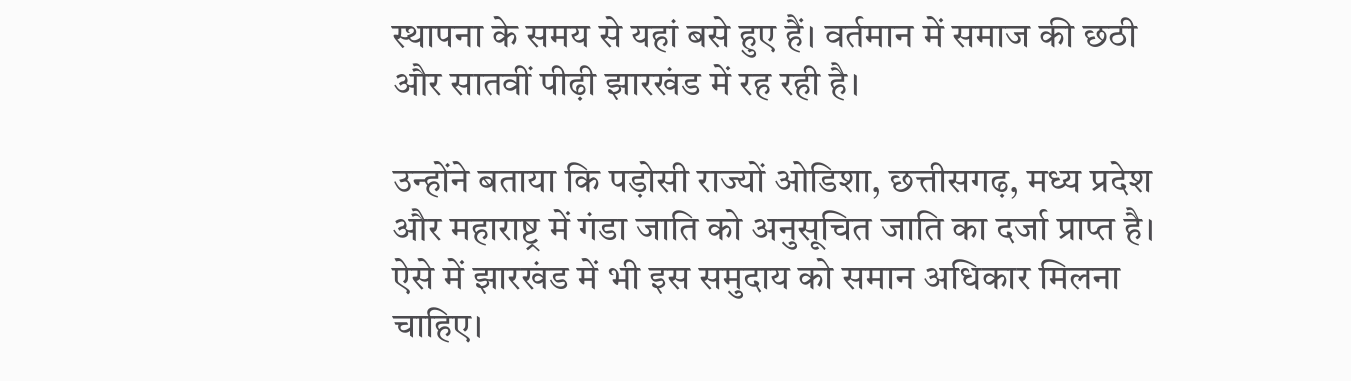स्थापना के समय से यहां बसे हुए हैं। वर्तमान में समाज की छठी और सातवीं पीढ़ी झारखंड में रह रही है।

उन्होंने बताया कि पड़ोसी राज्यों ओडिशा, छत्तीसगढ़, मध्य प्रदेश और महाराष्ट्र में गंडा जाति को अनुसूचित जाति का दर्जा प्राप्त है। ऐसे में झारखंड में भी इस समुदाय को समान अधिकार मिलना चाहिए।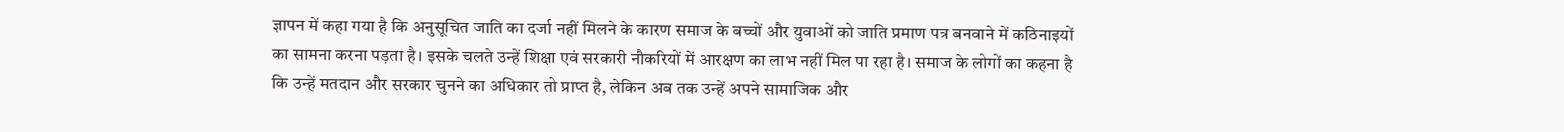ज्ञापन में कहा गया है कि अनुसूचित जाति का दर्जा नहीं मिलने के कारण समाज के बच्चों और युवाओं को जाति प्रमाण पत्र बनवाने में कठिनाइयों का सामना करना पड़ता है। इसके चलते उन्हें शिक्षा एवं सरकारी नौकरियों में आरक्षण का लाभ नहीं मिल पा रहा है। समाज के लोगों का कहना है कि उन्हें मतदान और सरकार चुनने का अधिकार तो प्राप्त है, लेकिन अब तक उन्हें अपने सामाजिक और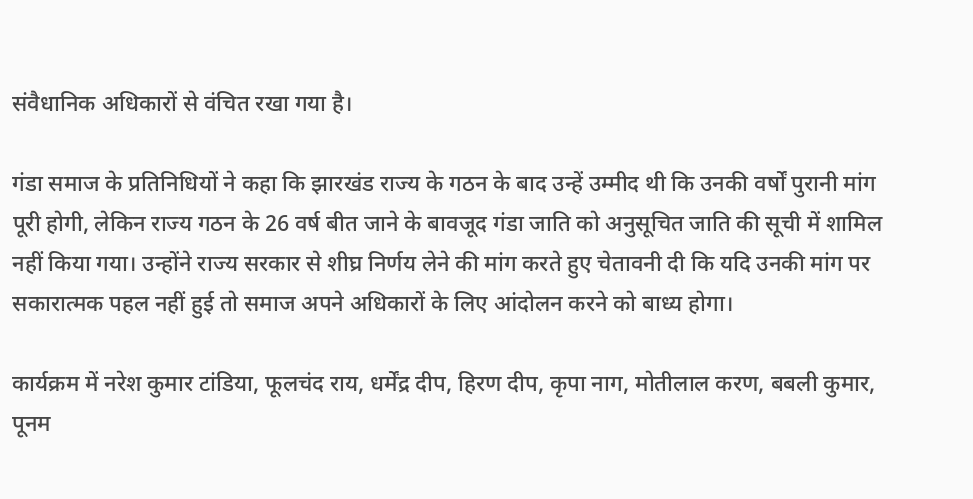संवैधानिक अधिकारों से वंचित रखा गया है।

गंडा समाज के प्रतिनिधियों ने कहा कि झारखंड राज्य के गठन के बाद उन्हें उम्मीद थी कि उनकी वर्षों पुरानी मांग पूरी होगी, लेकिन राज्य गठन के 26 वर्ष बीत जाने के बावजूद गंडा जाति को अनुसूचित जाति की सूची में शामिल नहीं किया गया। उन्होंने राज्य सरकार से शीघ्र निर्णय लेने की मांग करते हुए चेतावनी दी कि यदि उनकी मांग पर सकारात्मक पहल नहीं हुई तो समाज अपने अधिकारों के लिए आंदोलन करने को बाध्य होगा।

कार्यक्रम में नरेश कुमार टांडिया, फूलचंद राय, धर्मेंद्र दीप, हिरण दीप, कृपा नाग, मोतीलाल करण, बबली कुमार, पूनम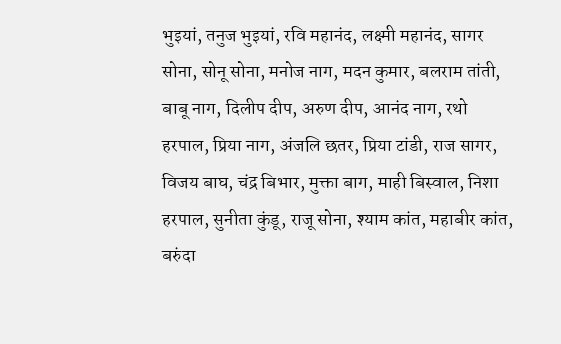भुइयां, तनुज भुइयां, रवि महानंद, लक्ष्मी महानंद, सागर सोना, सोनू सोना, मनोज नाग, मदन कुमार, बलराम तांती, बाबू नाग, दिलीप दीप, अरुण दीप, आनंद नाग, रथो हरपाल, प्रिया नाग, अंजलि छतर, प्रिया टांडी, राज सागर, विजय बाघ, चंद्र बिभार, मुक्ता बाग, माही बिस्वाल, निशा हरपाल, सुनीता कुंडू, राजू सोना, श्याम कांत, महाबीर कांत, बरुंदा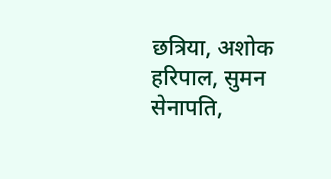छत्रिया, अशोक हरिपाल, सुमन सेनापति,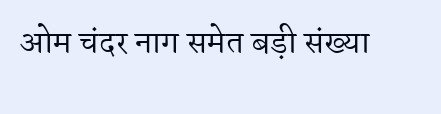ओम चंदर नाग समेत बड़ी संख्या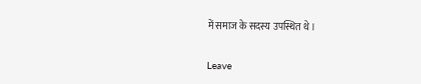में समाज के सदस्य उपस्थित थे।

Leave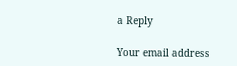a Reply

Your email address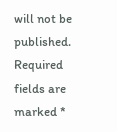will not be published. Required fields are marked *